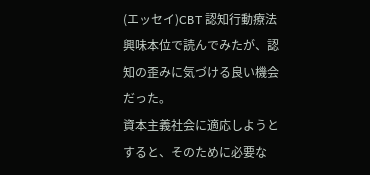(エッセイ)CBT 認知行動療法
興味本位で読んでみたが、認知の歪みに気づける良い機会だった。
資本主義社会に適応しようとすると、そのために必要な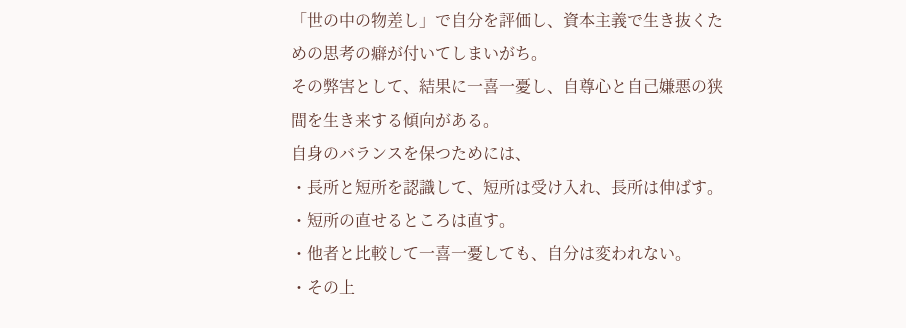「世の中の物差し」で自分を評価し、資本主義で生き抜くための思考の癖が付いてしまいがち。
その弊害として、結果に一喜一憂し、自尊心と自己嫌悪の狭間を生き来する傾向がある。
自身のバランスを保つためには、
・長所と短所を認識して、短所は受け入れ、長所は伸ばす。
・短所の直せるところは直す。
・他者と比較して一喜一憂しても、自分は変われない。
・その上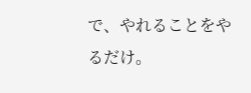で、やれることをやるだけ。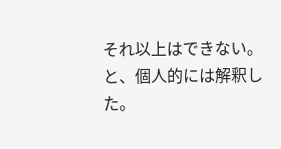それ以上はできない。
と、個人的には解釈した。